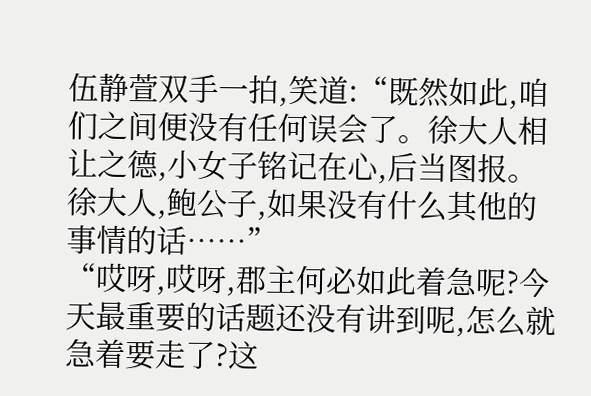伍静萱双手一拍,笑道:“既然如此,咱们之间便没有任何误会了。徐大人相让之德,小女子铭记在心,后当图报。徐大人,鲍公子,如果没有什么其他的事情的话……”
“哎呀,哎呀,郡主何必如此着急呢?今天最重要的话题还没有讲到呢,怎么就急着要走了?这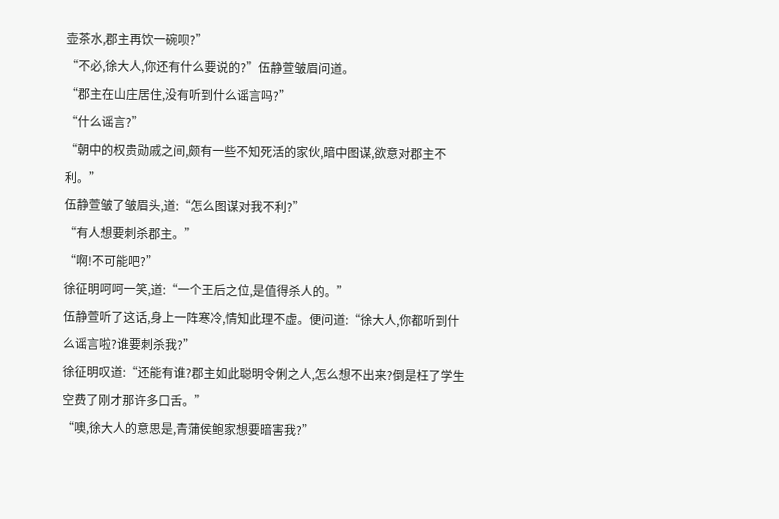壶茶水,郡主再饮一碗呗?”
“不必,徐大人,你还有什么要说的?”伍静萱皱眉问道。
“郡主在山庄居住,没有听到什么谣言吗?”
“什么谣言?”
“朝中的权贵勋戚之间,颇有一些不知死活的家伙,暗中图谋,欲意对郡主不利。”
伍静萱皱了皱眉头,道:“怎么图谋对我不利?”
“有人想要刺杀郡主。”
“啊!不可能吧?”
徐征明呵呵一笑,道:“一个王后之位,是值得杀人的。”
伍静萱听了这话,身上一阵寒冷,情知此理不虚。便问道:“徐大人,你都听到什么谣言啦?谁要刺杀我?”
徐征明叹道:“还能有谁?郡主如此聪明令俐之人,怎么想不出来?倒是枉了学生空费了刚才那许多口舌。”
“噢,徐大人的意思是,青蒲侯鲍家想要暗害我?”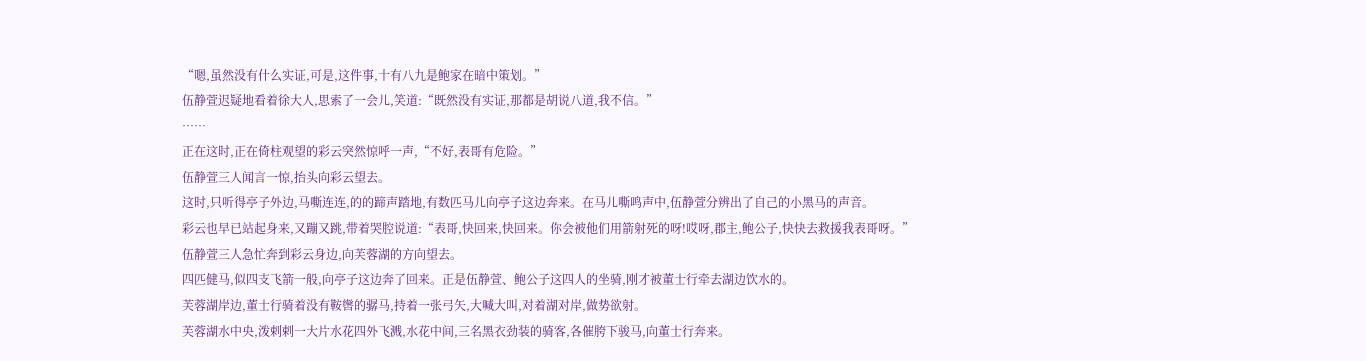“嗯,虽然没有什么实证,可是,这件事,十有八九是鲍家在暗中策划。”
伍静萱迟疑地看着徐大人,思索了一会儿,笑道:“既然没有实证,那都是胡说八道,我不信。”
……
正在这时,正在倚柱观望的彩云突然惊呼一声,“不好,表哥有危险。”
伍静萱三人闻言一惊,抬头向彩云望去。
这时,只听得亭子外边,马嘶连连,的的蹄声踏地,有数匹马儿向亭子这边奔来。在马儿嘶鸣声中,伍静萱分辨出了自己的小黑马的声音。
彩云也早已站起身来,又蹦又跳,带着哭腔说道:“表哥,快回来,快回来。你会被他们用箭射死的呀!哎呀,郡主,鲍公子,快快去救援我表哥呀。”
伍静萱三人急忙奔到彩云身边,向芙蓉湖的方向望去。
四匹健马,似四支飞箭一般,向亭子这边奔了回来。正是伍静萱、鲍公子这四人的坐骑,刚才被董士行牵去湖边饮水的。
芙蓉湖岸边,董士行骑着没有鞍辔的骣马,持着一张弓矢,大喊大叫,对着湖对岸,做势欲射。
芙蓉湖水中央,泼剌剌一大片水花四外飞溅,水花中间,三名黑衣劲装的骑客,各催胯下骏马,向董士行奔来。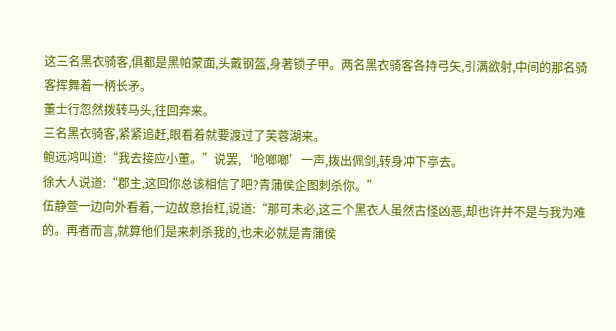这三名黑衣骑客,俱都是黑帕蒙面,头戴钢盔,身著锁子甲。两名黑衣骑客各持弓矢,引满欲射,中间的那名骑客挥舞着一柄长矛。
董士行忽然拨转马头,往回奔来。
三名黑衣骑客,紧紧追赶,眼看着就要渡过了芙蓉湖来。
鲍远鸿叫道:“我去接应小董。”说罢,‘呛啷啷’一声,拨出佩剑,转身冲下亭去。
徐大人说道:“郡主,这回你总该相信了吧?青蒲侯企图刺杀你。”
伍静萱一边向外看着,一边故意抬杠,说道:“那可未必,这三个黑衣人虽然古怪凶恶,却也许并不是与我为难的。再者而言,就算他们是来刺杀我的,也未必就是青蒲侯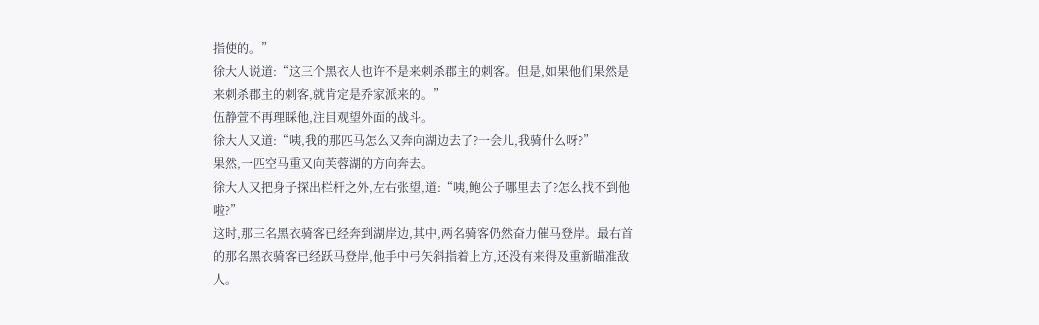指使的。”
徐大人说道:“这三个黑衣人也许不是来刺杀郡主的刺客。但是,如果他们果然是来刺杀郡主的刺客,就肯定是乔家派来的。”
伍静萱不再理睬他,注目观望外面的战斗。
徐大人又道:“咦,我的那匹马怎么又奔向湖边去了?一会儿,我骑什么呀?”
果然,一匹空马重又向芙蓉湖的方向奔去。
徐大人又把身子探出栏杆之外,左右张望,道:“咦,鲍公子哪里去了?怎么找不到他啦?”
这时,那三名黑衣骑客已经奔到湖岸边,其中,两名骑客仍然奋力催马登岸。最右首的那名黑衣骑客已经跃马登岸,他手中弓矢斜指着上方,还没有来得及重新瞄准敌人。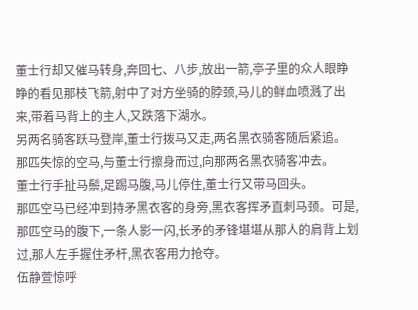董士行却又催马转身,奔回七、八步,放出一箭,亭子里的众人眼睁睁的看见那枝飞箭,射中了对方坐骑的脖颈,马儿的鲜血喷溅了出来,带着马背上的主人,又跌落下湖水。
另两名骑客跃马登岸,董士行拨马又走,两名黑衣骑客随后紧追。
那匹失惊的空马,与董士行擦身而过,向那两名黑衣骑客冲去。
董士行手扯马鬃,足踢马腹,马儿停住,董士行又带马回头。
那匹空马已经冲到持矛黑衣客的身旁,黑衣客挥矛直刺马颈。可是,那匹空马的腹下,一条人影一闪,长矛的矛锋堪堪从那人的肩背上划过,那人左手握住矛杆,黑衣客用力抢夺。
伍静萱惊呼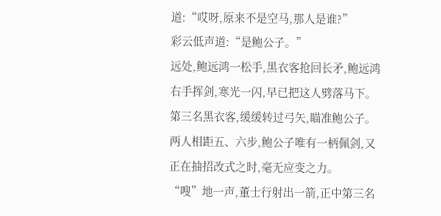道:“哎呀,原来不是空马,那人是谁?”
彩云低声道:“是鲍公子。”
远处,鲍远鸿一松手,黑衣客抢回长矛,鲍远鸿右手挥剑,寒光一闪,早已把这人劈落马下。
第三名黑衣客,缓缓转过弓矢,瞄准鲍公子。两人相距五、六步,鲍公子唯有一柄佩剑,又正在抽招改式之时,毫无应变之力。
“嗖”地一声,董士行射出一箭,正中第三名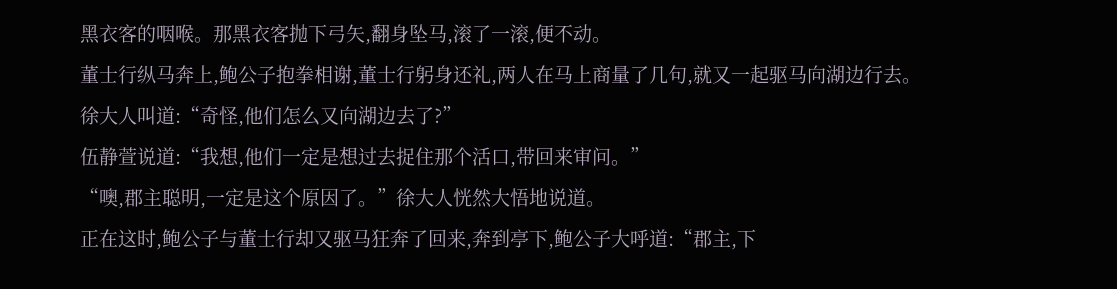黑衣客的咽喉。那黑衣客抛下弓矢,翻身坠马,滚了一滚,便不动。
董士行纵马奔上,鲍公子抱拳相谢,董士行躬身还礼,两人在马上商量了几句,就又一起驱马向湖边行去。
徐大人叫道:“奇怪,他们怎么又向湖边去了?”
伍静萱说道:“我想,他们一定是想过去捉住那个活口,带回来审问。”
“噢,郡主聪明,一定是这个原因了。”徐大人恍然大悟地说道。
正在这时,鲍公子与董士行却又驱马狂奔了回来,奔到亭下,鲍公子大呼道:“郡主,下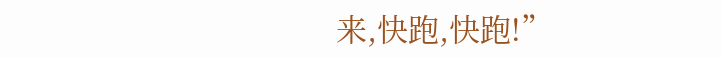来,快跑,快跑!”